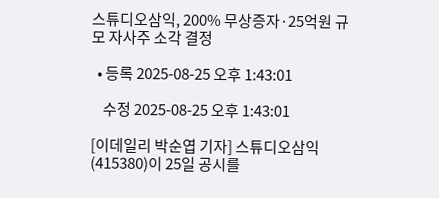스튜디오삼익, 200% 무상증자·25억원 규모 자사주 소각 결정

  • 등록 2025-08-25 오후 1:43:01

    수정 2025-08-25 오후 1:43:01

[이데일리 박순엽 기자] 스튜디오삼익(415380)이 25일 공시를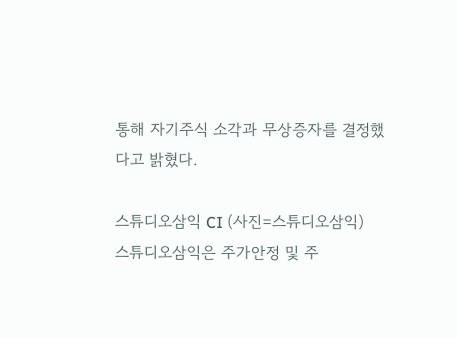통해 자기주식 소각과 무상증자를 결정했다고 밝혔다.

스튜디오삼익 CI (사진=스튜디오삼익)
스튜디오삼익은 주가안정 및 주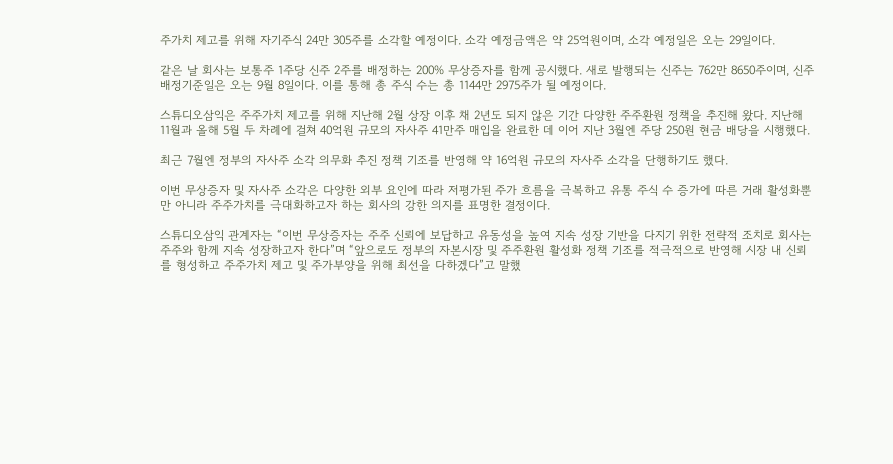주가치 제고를 위해 자기주식 24만 305주를 소각할 예정이다. 소각 예정금액은 약 25억원이며, 소각 예정일은 오는 29일이다.

같은 날 회사는 보통주 1주당 신주 2주를 배정하는 200% 무상증자를 함께 공시했다. 새로 발행되는 신주는 762만 8650주이며, 신주배정기준일은 오는 9월 8일이다. 이를 통해 총 주식 수는 총 1144만 2975주가 될 예정이다.

스튜디오삼익은 주주가치 제고를 위해 지난해 2월 상장 이후 채 2년도 되지 않은 기간 다양한 주주환원 정책을 추진해 왔다. 지난해 11월과 올해 5월 두 차례에 걸쳐 40억원 규모의 자사주 41만주 매입을 완료한 데 이어 지난 3월엔 주당 250원 현금 배당을 시행했다.

최근 7월엔 정부의 자사주 소각 의무화 추진 정책 기조를 반영해 약 16억원 규모의 자사주 소각을 단행하기도 했다.

이번 무상증자 및 자사주 소각은 다양한 외부 요인에 따라 저평가된 주가 흐름을 극복하고 유통 주식 수 증가에 따른 거래 활성화뿐만 아니라 주주가치를 극대화하고자 하는 회사의 강한 의지를 표명한 결정이다.

스튜디오삼익 관계자는 “이번 무상증자는 주주 신뢰에 보답하고 유동성을 높여 지속 성장 기반을 다지기 위한 전략적 조치로 회사는 주주와 함께 지속 성장하고자 한다”며 “앞으로도 정부의 자본시장 및 주주환원 활성화 정책 기조를 적극적으로 반영해 시장 내 신뢰를 형성하고 주주가치 제고 및 주가부양을 위해 최선을 다하겠다”고 말했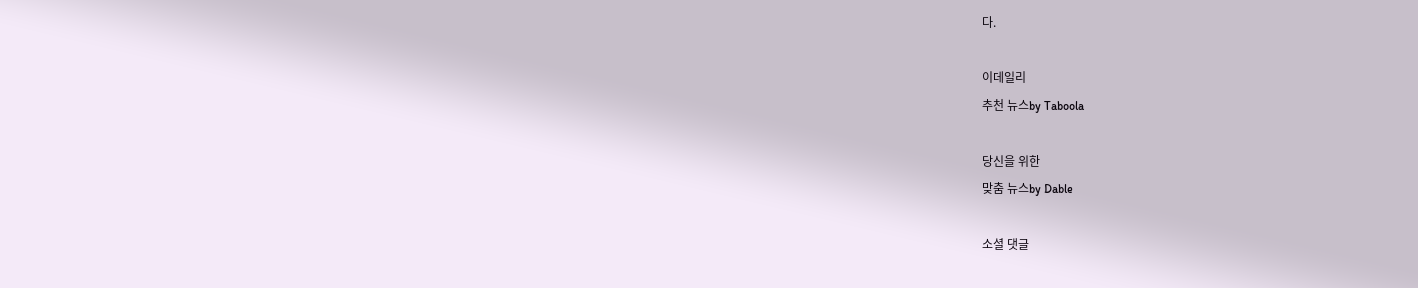다.

이데일리
추천 뉴스by Taboola

당신을 위한
맞춤 뉴스by Dable

소셜 댓글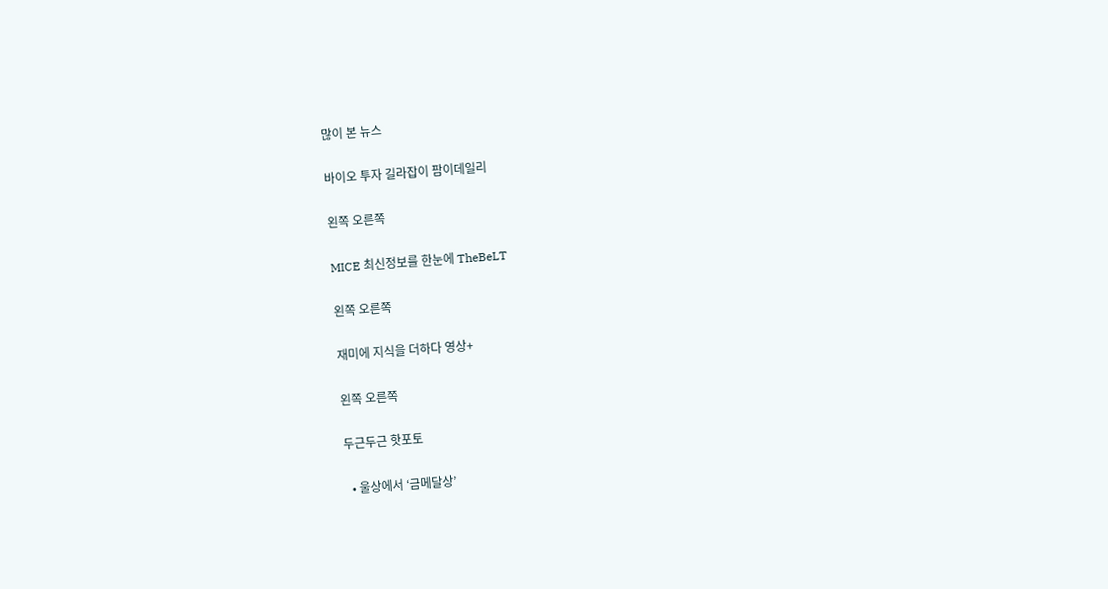많이 본 뉴스

바이오 투자 길라잡이 팜이데일리

왼쪽 오른쪽

MICE 최신정보를 한눈에 TheBeLT

왼쪽 오른쪽

재미에 지식을 더하다 영상+

왼쪽 오른쪽

두근두근 핫포토

  • 울상에서 ‘금메달상’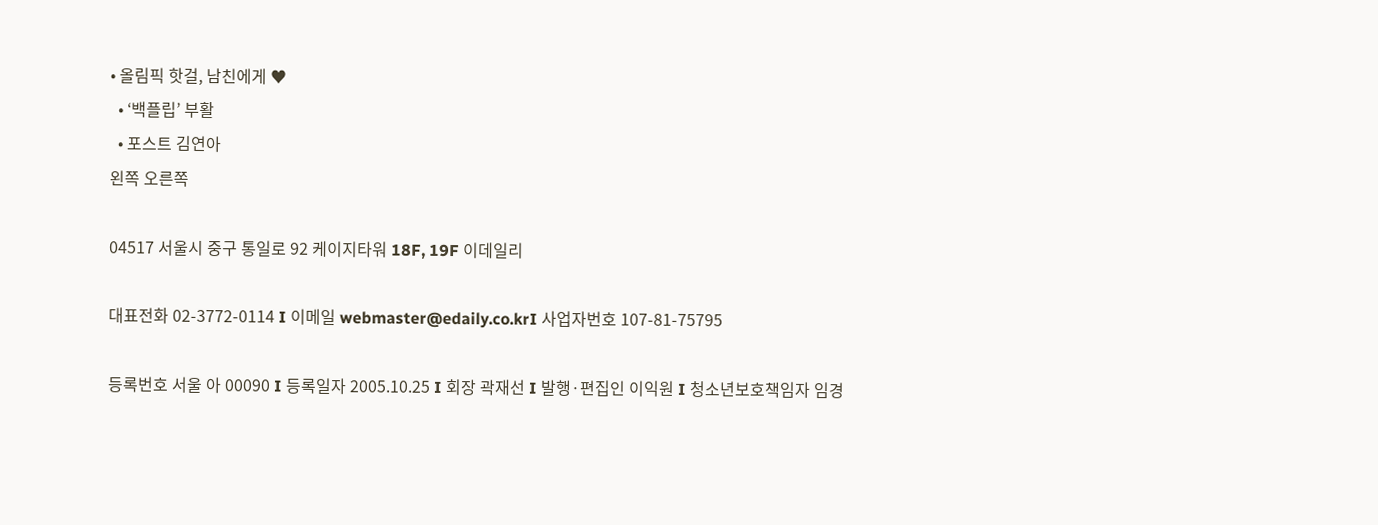• 올림픽 핫걸, 남친에게 ♥
  • ‘백플립’ 부활
  • 포스트 김연아
왼쪽 오른쪽

04517 서울시 중구 통일로 92 케이지타워 18F, 19F 이데일리

대표전화 02-3772-0114 I 이메일 webmaster@edaily.co.krI 사업자번호 107-81-75795

등록번호 서울 아 00090 I 등록일자 2005.10.25 I 회장 곽재선 I 발행·편집인 이익원 I 청소년보호책임자 임경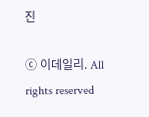진

ⓒ 이데일리. All rights reserved